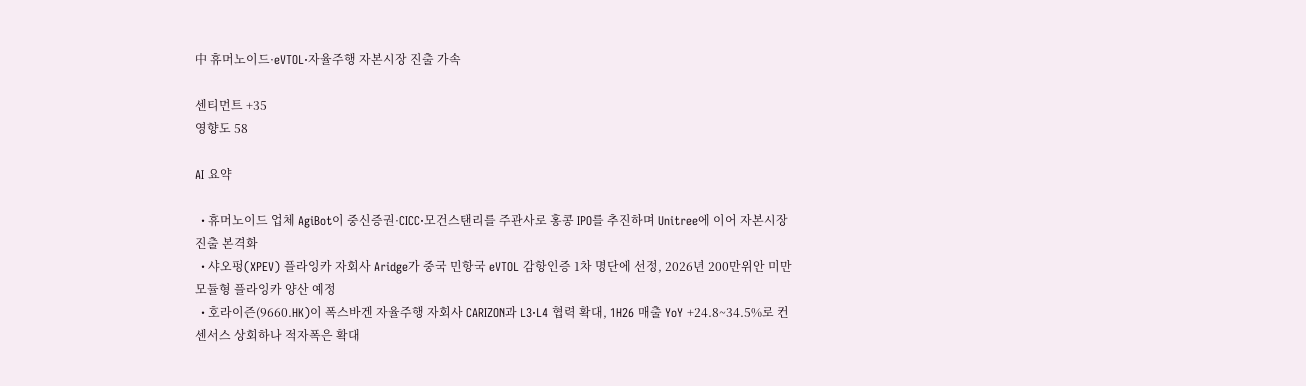中 휴머노이드·eVTOL·자율주행 자본시장 진출 가속

센티먼트 +35
영향도 58

AI 요약

  • 휴머노이드 업체 AgiBot이 중신증권·CICC·모건스탠리를 주관사로 홍콩 IPO를 추진하며 Unitree에 이어 자본시장 진출 본격화
  • 샤오펑(XPEV) 플라잉카 자회사 Aridge가 중국 민항국 eVTOL 감항인증 1차 명단에 선정, 2026년 200만위안 미만 모듈형 플라잉카 양산 예정
  • 호라이즌(9660.HK)이 폭스바겐 자율주행 자회사 CARIZON과 L3·L4 협력 확대, 1H26 매출 YoY +24.8~34.5%로 컨센서스 상회하나 적자폭은 확대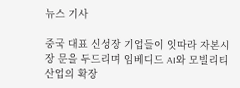뉴스 기사

중국 대표 신성장 기업들이 잇따라 자본시장 문을 두드리며 임베디드 AI와 모빌리티 산업의 확장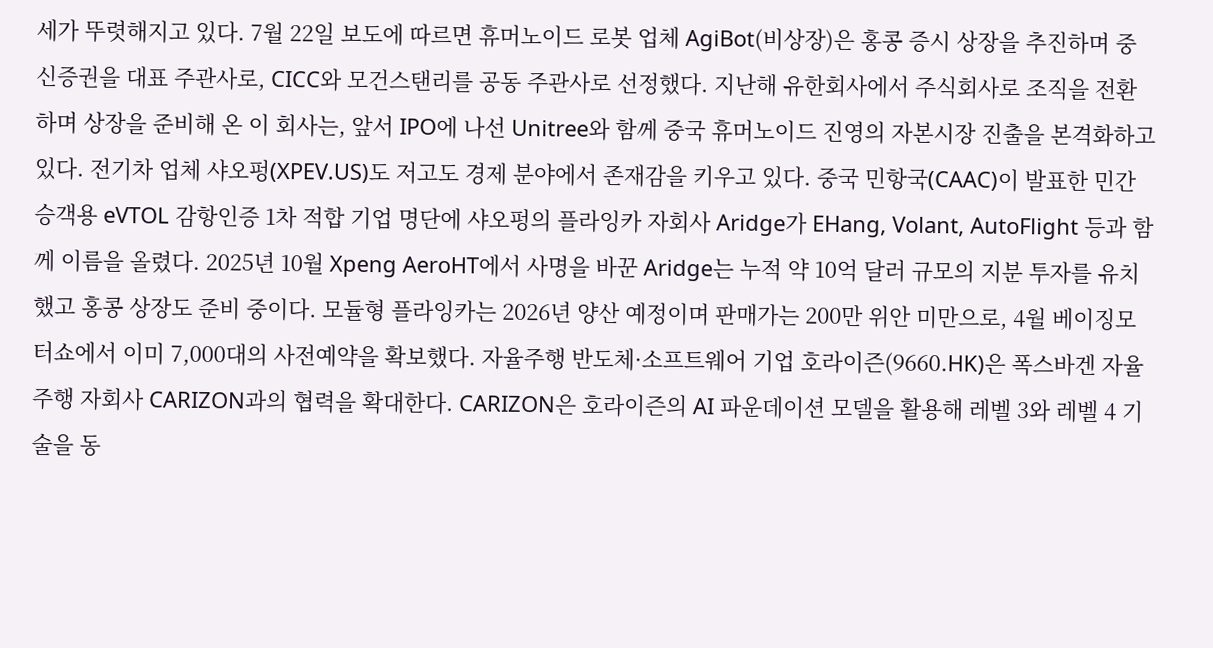세가 뚜렷해지고 있다. 7월 22일 보도에 따르면 휴머노이드 로봇 업체 AgiBot(비상장)은 홍콩 증시 상장을 추진하며 중신증권을 대표 주관사로, CICC와 모건스탠리를 공동 주관사로 선정했다. 지난해 유한회사에서 주식회사로 조직을 전환하며 상장을 준비해 온 이 회사는, 앞서 IPO에 나선 Unitree와 함께 중국 휴머노이드 진영의 자본시장 진출을 본격화하고 있다. 전기차 업체 샤오펑(XPEV.US)도 저고도 경제 분야에서 존재감을 키우고 있다. 중국 민항국(CAAC)이 발표한 민간 승객용 eVTOL 감항인증 1차 적합 기업 명단에 샤오펑의 플라잉카 자회사 Aridge가 EHang, Volant, AutoFlight 등과 함께 이름을 올렸다. 2025년 10월 Xpeng AeroHT에서 사명을 바꾼 Aridge는 누적 약 10억 달러 규모의 지분 투자를 유치했고 홍콩 상장도 준비 중이다. 모듈형 플라잉카는 2026년 양산 예정이며 판매가는 200만 위안 미만으로, 4월 베이징모터쇼에서 이미 7,000대의 사전예약을 확보했다. 자율주행 반도체·소프트웨어 기업 호라이즌(9660.HK)은 폭스바겐 자율주행 자회사 CARIZON과의 협력을 확대한다. CARIZON은 호라이즌의 AI 파운데이션 모델을 활용해 레벨 3와 레벨 4 기술을 동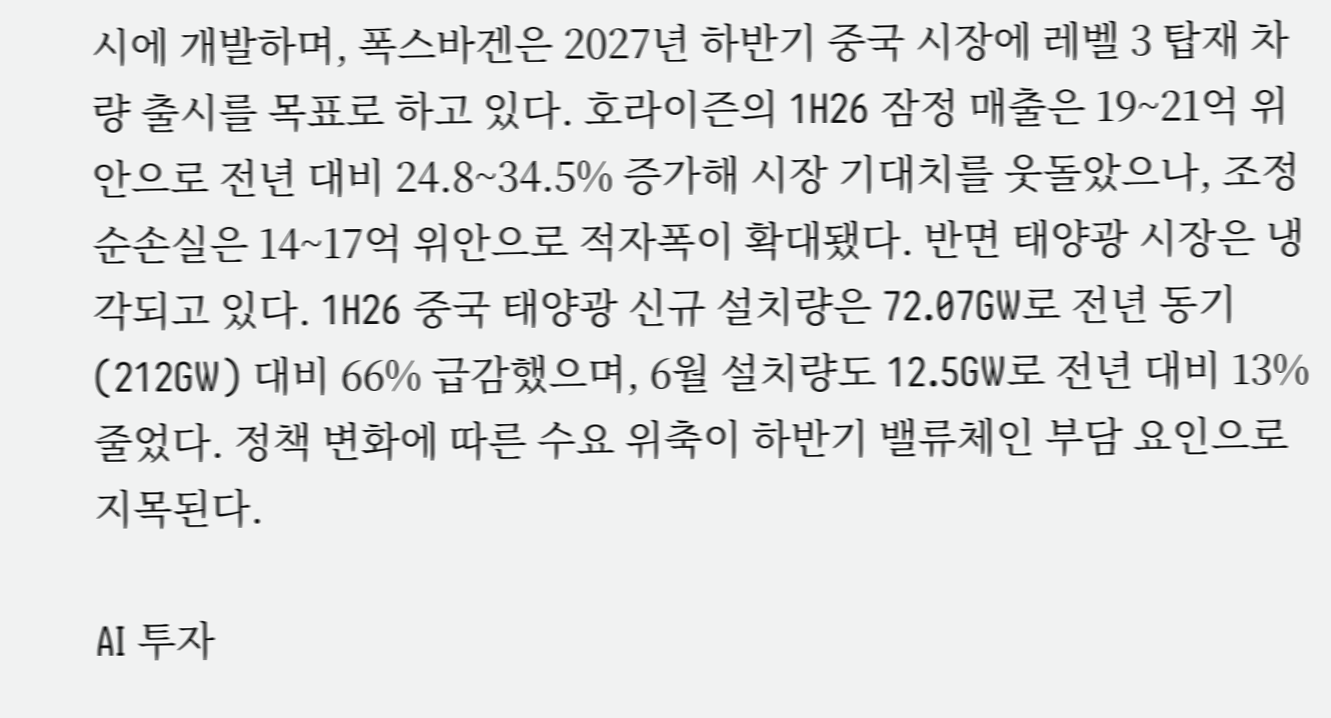시에 개발하며, 폭스바겐은 2027년 하반기 중국 시장에 레벨 3 탑재 차량 출시를 목표로 하고 있다. 호라이즌의 1H26 잠정 매출은 19~21억 위안으로 전년 대비 24.8~34.5% 증가해 시장 기대치를 웃돌았으나, 조정순손실은 14~17억 위안으로 적자폭이 확대됐다. 반면 태양광 시장은 냉각되고 있다. 1H26 중국 태양광 신규 설치량은 72.07GW로 전년 동기(212GW) 대비 66% 급감했으며, 6월 설치량도 12.5GW로 전년 대비 13% 줄었다. 정책 변화에 따른 수요 위축이 하반기 밸류체인 부담 요인으로 지목된다.

AI 투자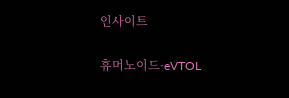인사이트

휴머노이드·eVTOL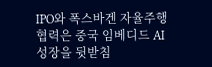IPO와 폭스바겐 자율주행 협력은 중국 임베디드 AI 성장을 뒷받침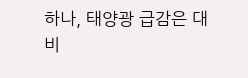하나, 태양광 급감은 대비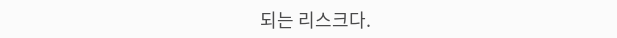되는 리스크다.